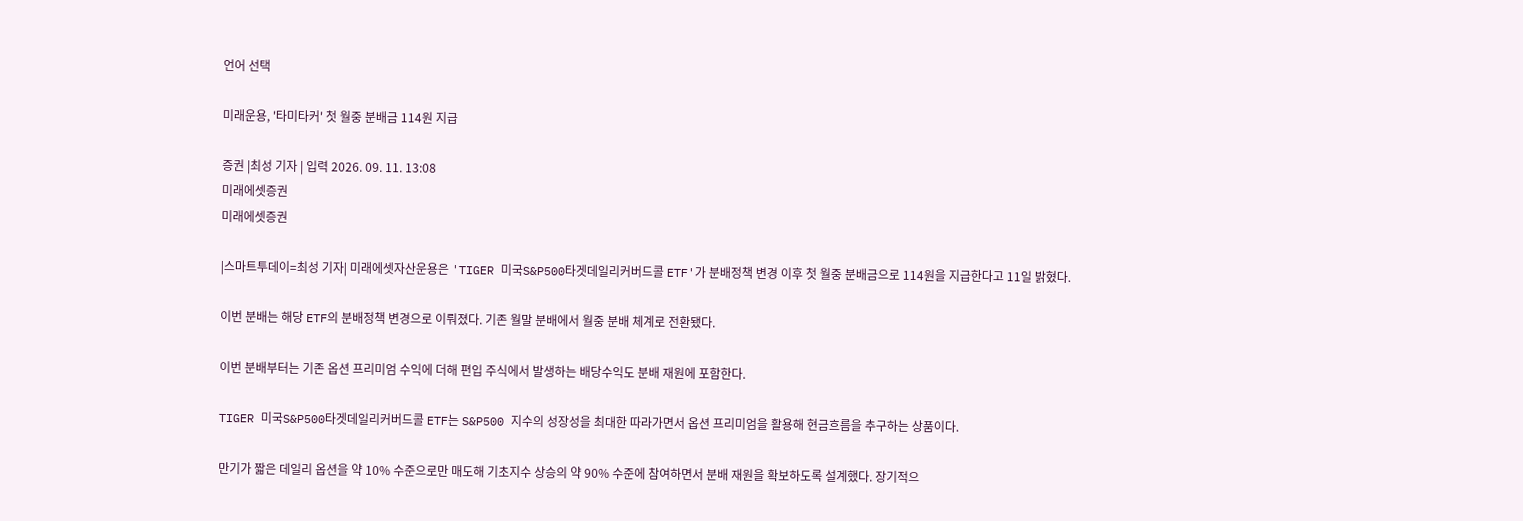언어 선택

미래운용, '타미타커' 첫 월중 분배금 114원 지급

증권 |최성 기자 | 입력 2026. 09. 11. 13:08
미래에셋증권
미래에셋증권

|스마트투데이=최성 기자| 미래에셋자산운용은 'TIGER 미국S&P500타겟데일리커버드콜 ETF'가 분배정책 변경 이후 첫 월중 분배금으로 114원을 지급한다고 11일 밝혔다.

이번 분배는 해당 ETF의 분배정책 변경으로 이뤄졌다. 기존 월말 분배에서 월중 분배 체계로 전환됐다.

이번 분배부터는 기존 옵션 프리미엄 수익에 더해 편입 주식에서 발생하는 배당수익도 분배 재원에 포함한다.

TIGER 미국S&P500타겟데일리커버드콜 ETF는 S&P500 지수의 성장성을 최대한 따라가면서 옵션 프리미엄을 활용해 현금흐름을 추구하는 상품이다.

만기가 짧은 데일리 옵션을 약 10% 수준으로만 매도해 기초지수 상승의 약 90% 수준에 참여하면서 분배 재원을 확보하도록 설계했다. 장기적으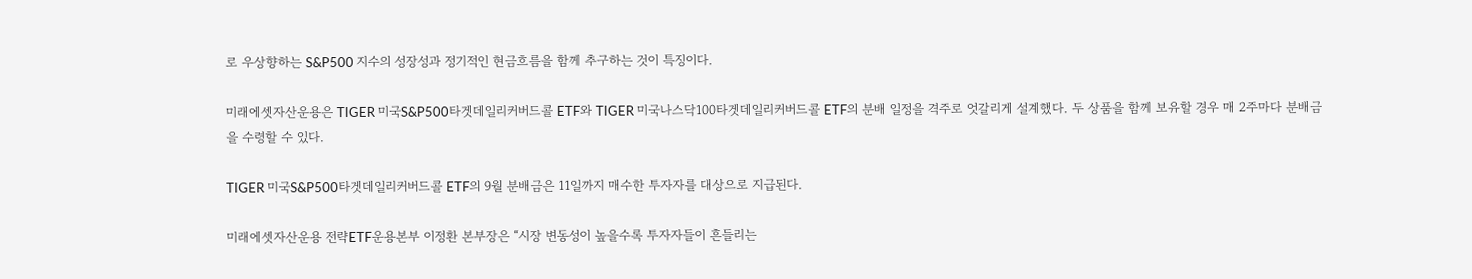로 우상향하는 S&P500 지수의 성장성과 정기적인 현금흐름을 함께 추구하는 것이 특징이다.

미래에셋자산운용은 TIGER 미국S&P500타겟데일리커버드콜 ETF와 TIGER 미국나스닥100타겟데일리커버드콜 ETF의 분배 일정을 격주로 엇갈리게 설계했다. 두 상품을 함께 보유할 경우 매 2주마다 분배금을 수령할 수 있다.

TIGER 미국S&P500타겟데일리커버드콜 ETF의 9월 분배금은 11일까지 매수한 투자자를 대상으로 지급된다.

미래에셋자산운용 전략ETF운용본부 이정환 본부장은 “시장 변동성이 높을수록 투자자들이 흔들리는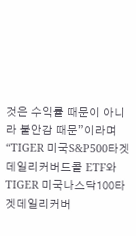것은 수익률 때문이 아니라 불안감 때문”이라며 “TIGER 미국S&P500타겟데일리커버드콜 ETF와 TIGER 미국나스닥100타겟데일리커버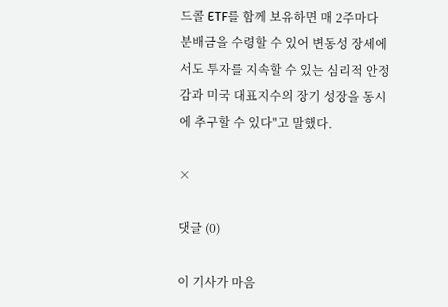드콜 ETF를 함께 보유하면 매 2주마다 분배금을 수령할 수 있어 변동성 장세에서도 투자를 지속할 수 있는 심리적 안정감과 미국 대표지수의 장기 성장을 동시에 추구할 수 있다"고 말했다.

×

댓글 (0)

이 기사가 마음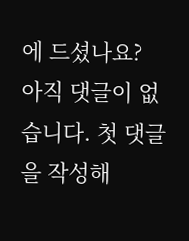에 드셨나요?
아직 댓글이 없습니다. 첫 댓글을 작성해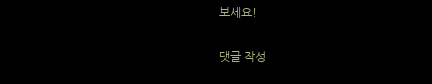보세요!

댓글 작성